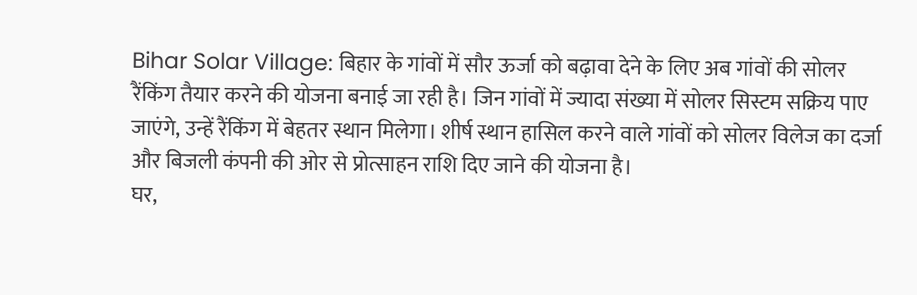Bihar Solar Village: बिहार के गांवों में सौर ऊर्जा को बढ़ावा देने के लिए अब गांवों की सोलर रैंकिंग तैयार करने की योजना बनाई जा रही है। जिन गांवों में ज्यादा संख्या में सोलर सिस्टम सक्रिय पाए जाएंगे, उन्हें रैंकिंग में बेहतर स्थान मिलेगा। शीर्ष स्थान हासिल करने वाले गांवों को सोलर विलेज का दर्जा और बिजली कंपनी की ओर से प्रोत्साहन राशि दिए जाने की योजना है।
घर,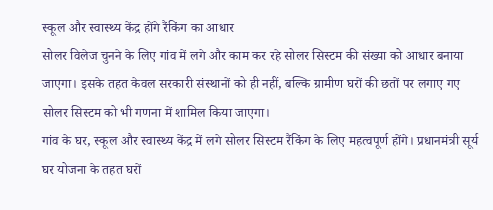स्कूल और स्वास्थ्य केंद्र होंगे रैंकिंग का आधार
सोलर विलेज चुनने के लिए गांव में लगे और काम कर रहे सोलर सिस्टम की संख्या को आधार बनाया जाएगा। इसके तहत केवल सरकारी संस्थानों को ही नहीं, बल्कि ग्रामीण घरों की छतों पर लगाए गए सोलर सिस्टम को भी गणना में शामिल किया जाएगा।
गांव के घर, स्कूल और स्वास्थ्य केंद्र में लगे सोलर सिस्टम रैंकिंग के लिए महत्वपूर्ण होंगे। प्रधानमंत्री सूर्य घर योजना के तहत घरों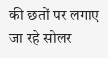की छतों पर लगाए जा रहे सोलर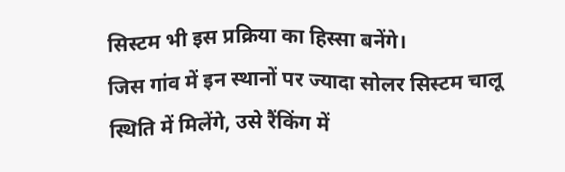सिस्टम भी इस प्रक्रिया का हिस्सा बनेंगे।
जिस गांव में इन स्थानों पर ज्यादा सोलर सिस्टम चालू स्थिति में मिलेंगे, उसे रैंकिंग में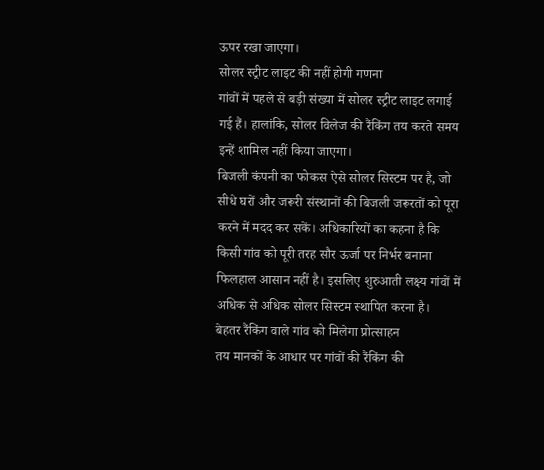ऊपर रखा जाएगा।
सोलर स्ट्रीट लाइट की नहीं होगी गणना
गांवों में पहले से बड़ी संख्या में सोलर स्ट्रीट लाइट लगाई गई हैं। हालांकि, सोलर विलेज की रैंकिंग तय करते समय इन्हें शामिल नहीं किया जाएगा।
बिजली कंपनी का फोकस ऐसे सोलर सिस्टम पर है, जो सीधे घरों और जरूरी संस्थानों की बिजली जरूरतों को पूरा करने में मदद कर सकें। अधिकारियों का कहना है कि किसी गांव को पूरी तरह सौर ऊर्जा पर निर्भर बनाना फिलहाल आसान नहीं है। इसलिए शुरुआती लक्ष्य गांवों में अधिक से अधिक सोलर सिस्टम स्थापित करना है।
बेहतर रैंकिंग वाले गांव को मिलेगा प्रोत्साहन
तय मानकों के आधार पर गांवों की रैंकिंग की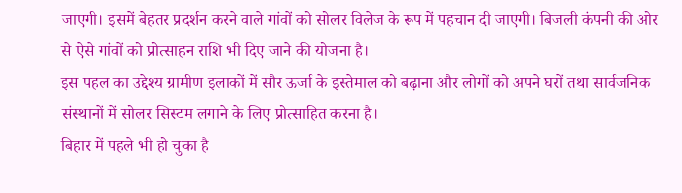जाएगी। इसमें बेहतर प्रदर्शन करने वाले गांवों को सोलर विलेज के रूप में पहचान दी जाएगी। बिजली कंपनी की ओर से ऐसे गांवों को प्रोत्साहन राशि भी दिए जाने की योजना है।
इस पहल का उद्देश्य ग्रामीण इलाकों में सौर ऊर्जा के इस्तेमाल को बढ़ाना और लोगों को अपने घरों तथा सार्वजनिक संस्थानों में सोलर सिस्टम लगाने के लिए प्रोत्साहित करना है।
बिहार में पहले भी हो चुका है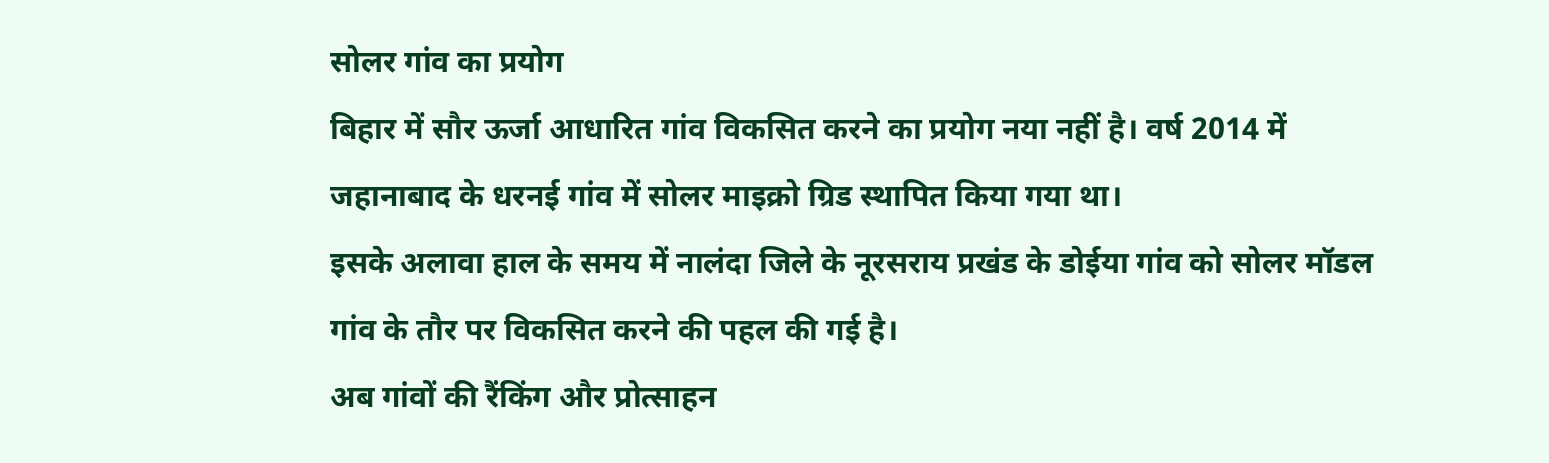सोलर गांव का प्रयोग
बिहार में सौर ऊर्जा आधारित गांव विकसित करने का प्रयोग नया नहीं है। वर्ष 2014 में जहानाबाद के धरनई गांव में सोलर माइक्रो ग्रिड स्थापित किया गया था।
इसके अलावा हाल के समय में नालंदा जिले के नूरसराय प्रखंड के डोईया गांव को सोलर मॉडल गांव के तौर पर विकसित करने की पहल की गई है।
अब गांवों की रैंकिंग और प्रोत्साहन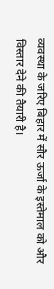व्यवस्था के जरिए बिहार में सौर ऊर्जा के इस्तेमाल को और विस्तार देने की तैयारी है।